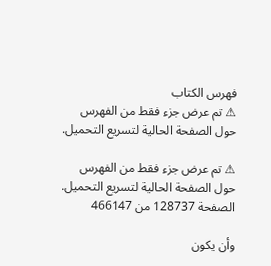فهرس الكتاب
⚠ تم عرض جزء فقط من الفهرس حول الصفحة الحالية لتسريع التحميل.

⚠ تم عرض جزء فقط من الفهرس حول الصفحة الحالية لتسريع التحميل.
الصفحة 128737 من 466147

وأن يكون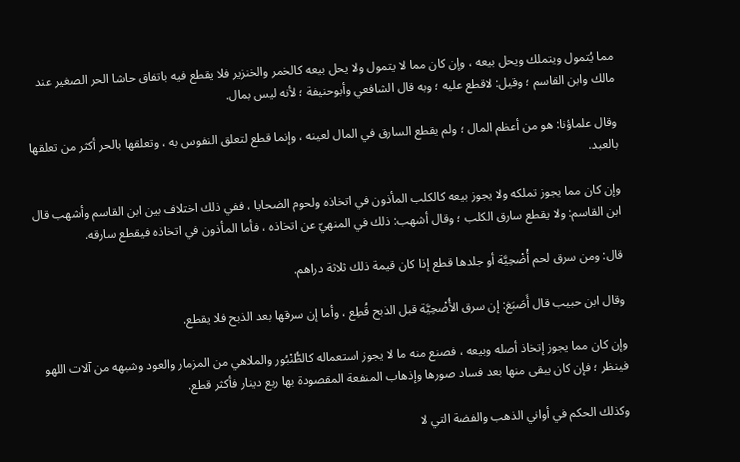مما يُتمول ويتملك ويحل بيعه ، وإن كان مما لا يتمول ولا يحل بيعه كالخمر والخنزير فلا يقطع فيه باتفاق حاشا الحر الصغير عند مالك وابن القاسم ؛ وقيل: لاقطع عليه ؛ وبه قال الشافعي وأبوحنيفة ؛ لأنه ليس بمال.

وقال علماؤنا: هو من أعظم المال ؛ ولم يقطع السارق في المال لعينه ، وإنما قطع لتعلق النفوس به ، وتعلقها بالحر أكثر من تعلقها بالعبد.

وإن كان مما يجوز تملكه ولا يجوز بيعه كالكلب المأذون في اتخاذه ولحوم الضحايا ، ففي ذلك اختلاف بين ابن القاسم وأشهب قال ابن القاسم: ولا يقطع سارق الكلب ؛ وقال أشهب: ذلك في المنهيّ عن اتخاذه ، فأما المأذون في اتخاذه فيقطع سارقه.

قال: ومن سرق لحم أْضْحِيَّة أو جلدها قطع إذا كان قيمة ذلك ثلاثة دراهم.

وقال ابن حبيب قال أَصَبَغ: إن سرق الأُضْحِيَّة قبل الذبح قُطِع ، وأما إن سرقها بعد الذبح فلا يقطع.

وإن كان مما يجوز إتخاذ أصله وبيعه ، فصنع منه ما لا يجوز استعماله كالطُّنْبُور والملاهي من المزمار والعود وشبهه من آلات اللهو فينظر ؛ فإن كان يبقى منها بعد فساد صورها وإذهاب المنفعة المقصودة بها ربع دينار فأكثر قطع.

وكذلك الحكم في أواني الذهب والفضة التي لا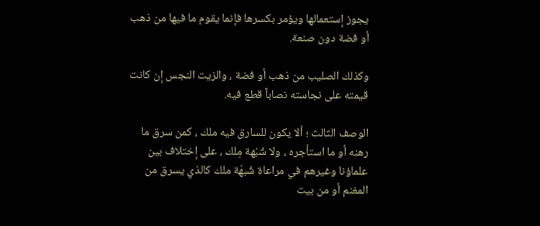يجوز إستعمالها ويؤمر بكسرها فإنما يقوم ما فيها من ذهب أو فضة دون صنعة.

وكذلك الصليب من ذهب أو فضة ، والزيت النجس إن كانت قيمته على نجاسته نصاباً قطع فيه.

الوصف الثالث ؛ ألا يكون للسارق فيه ملك ، كمن سرق ما رهنه أو ما استأجره ، ولا شُبْهة مِلك ، على إختلاف بين علماؤنا وغيرهم في مراعاة شُبهْة ملك كالذي يسرق من المغنم أو من بيت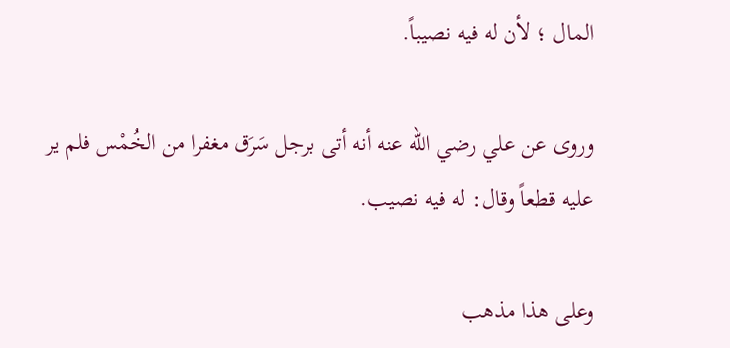المال ؛ لأن له فيه نصيباً.

وروى عن علي رضي الله عنه أنه أتى برجل سَرَق مغفرا من الخُمْس فلم ير عليه قطعاً وقال: له فيه نصيب.

وعلى هذا مذهب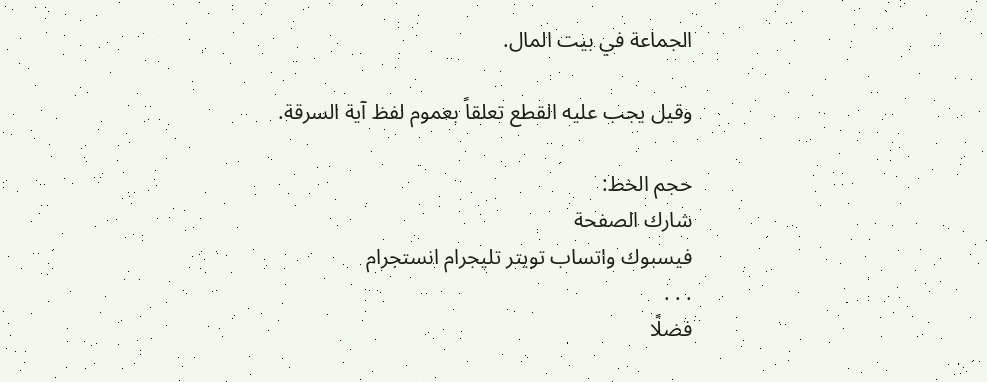الجماعة في بيت المال.

وقيل يجب عليه القطع تعلقاً بعموم لفظ آية السرقة.

حجم الخط:
شارك الصفحة
فيسبوك واتساب تويتر تليجرام انستجرام
. . .
فضلًا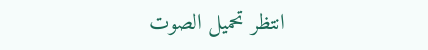انتظر تحميل الصوت